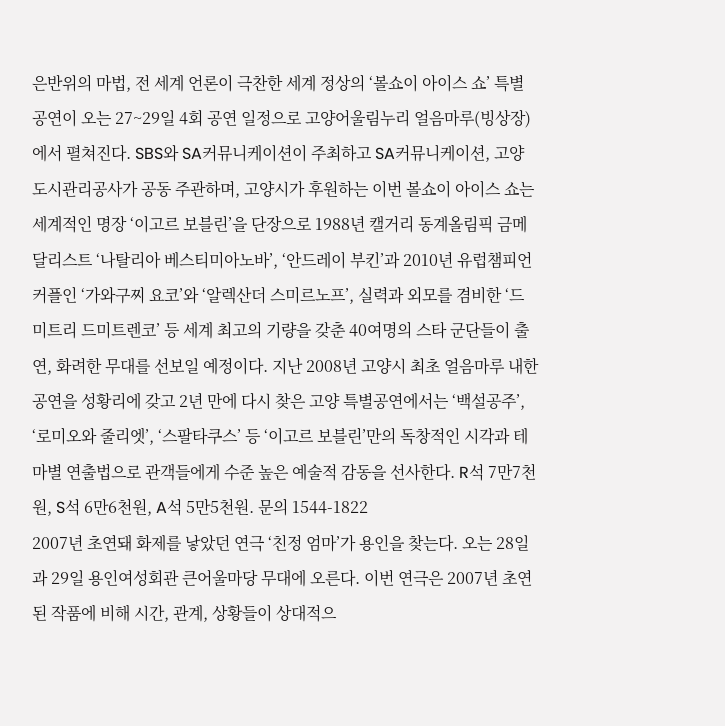은반위의 마법, 전 세계 언론이 극찬한 세계 정상의 ‘볼쇼이 아이스 쇼’ 특별공연이 오는 27~29일 4회 공연 일정으로 고양어울림누리 얼음마루(빙상장)에서 펼쳐진다. SBS와 SA커뮤니케이션이 주최하고 SA커뮤니케이션, 고양도시관리공사가 공동 주관하며, 고양시가 후원하는 이번 볼쇼이 아이스 쇼는 세계적인 명장 ‘이고르 보블린’을 단장으로 1988년 캘거리 동계올림픽 금메달리스트 ‘나탈리아 베스티미아노바’, ‘안드레이 부킨’과 2010년 유럽챔피언 커플인 ‘가와구찌 요코’와 ‘알렉산더 스미르노프’, 실력과 외모를 겸비한 ‘드미트리 드미트렌코’ 등 세계 최고의 기량을 갖춘 40여명의 스타 군단들이 출연, 화려한 무대를 선보일 예정이다. 지난 2008년 고양시 최초 얼음마루 내한공연을 성황리에 갖고 2년 만에 다시 찾은 고양 특별공연에서는 ‘백설공주’, ‘로미오와 줄리엣’, ‘스팔타쿠스’ 등 ‘이고르 보블린’만의 독창적인 시각과 테마별 연출법으로 관객들에게 수준 높은 예술적 감동을 선사한다. R석 7만7천원, S석 6만6천원, A석 5만5천원. 문의 1544-1822
2007년 초연돼 화제를 낳았던 연극 ‘친정 엄마’가 용인을 찾는다. 오는 28일과 29일 용인여성회관 큰어울마당 무대에 오른다. 이번 연극은 2007년 초연된 작품에 비해 시간, 관계, 상황들이 상대적으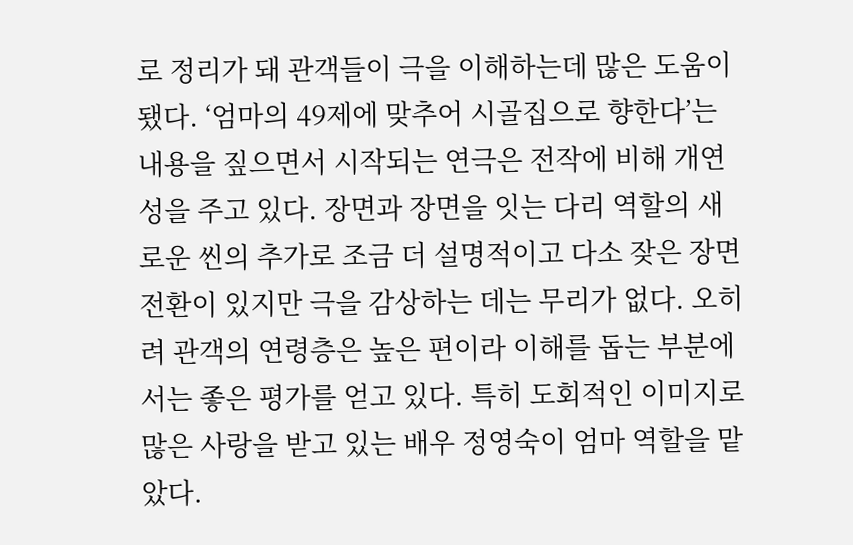로 정리가 돼 관객들이 극을 이해하는데 많은 도움이 됐다. ‘엄마의 49제에 맞추어 시골집으로 향한다’는 내용을 짚으면서 시작되는 연극은 전작에 비해 개연성을 주고 있다. 장면과 장면을 잇는 다리 역할의 새로운 씬의 추가로 조금 더 설명적이고 다소 잦은 장면전환이 있지만 극을 감상하는 데는 무리가 없다. 오히려 관객의 연령층은 높은 편이라 이해를 돕는 부분에서는 좋은 평가를 얻고 있다. 특히 도회적인 이미지로 많은 사랑을 받고 있는 배우 정영숙이 엄마 역할을 맡았다.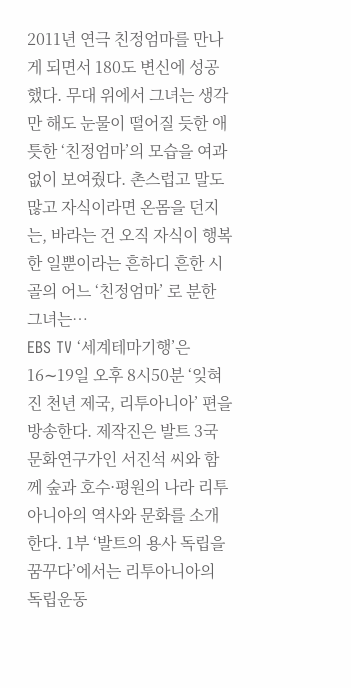2011년 연극 친정엄마를 만나게 되면서 180도 변신에 성공했다. 무대 위에서 그녀는 생각만 해도 눈물이 떨어질 듯한 애틋한 ‘친정엄마’의 모습을 여과 없이 보여줬다. 촌스럽고 말도 많고 자식이라면 온몸을 던지는, 바라는 건 오직 자식이 행복한 일뿐이라는 흔하디 흔한 시골의 어느 ‘친정엄마’ 로 분한 그녀는…
EBS TV ‘세계테마기행’은 16∼19일 오후 8시50분 ‘잊혀진 천년 제국, 리투아니아’ 편을 방송한다. 제작진은 발트 3국 문화연구가인 서진석 씨와 함께 숲과 호수·평원의 나라 리투아니아의 역사와 문화를 소개한다. 1부 ‘발트의 용사 독립을 꿈꾸다’에서는 리투아니아의 독립운동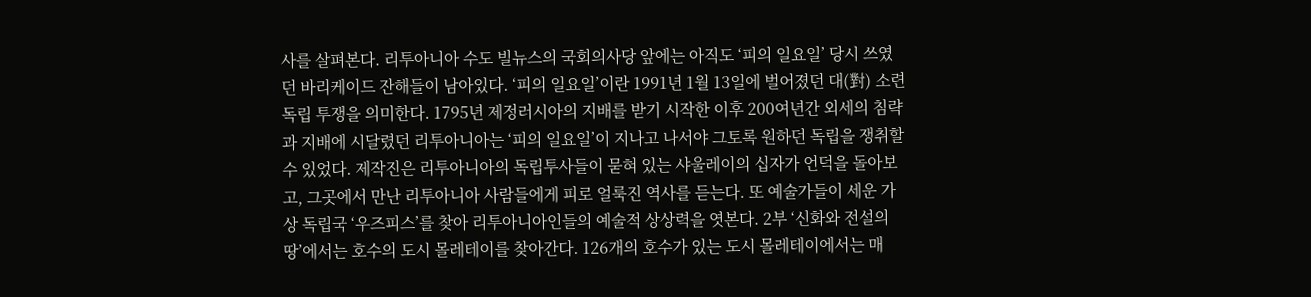사를 살펴본다. 리투아니아 수도 빌뉴스의 국회의사당 앞에는 아직도 ‘피의 일요일’ 당시 쓰였던 바리케이드 잔해들이 남아있다. ‘피의 일요일’이란 1991년 1월 13일에 벌어졌던 대(對) 소련 독립 투쟁을 의미한다. 1795년 제정러시아의 지배를 받기 시작한 이후 200여년간 외세의 침략과 지배에 시달렸던 리투아니아는 ‘피의 일요일’이 지나고 나서야 그토록 원하던 독립을 쟁취할 수 있었다. 제작진은 리투아니아의 독립투사들이 묻혀 있는 샤울레이의 십자가 언덕을 돌아보고, 그곳에서 만난 리투아니아 사람들에게 피로 얼룩진 역사를 듣는다. 또 예술가들이 세운 가상 독립국 ‘우즈피스’를 찾아 리투아니아인들의 예술적 상상력을 엿본다. 2부 ‘신화와 전설의 땅’에서는 호수의 도시 몰레테이를 찾아간다. 126개의 호수가 있는 도시 몰레테이에서는 매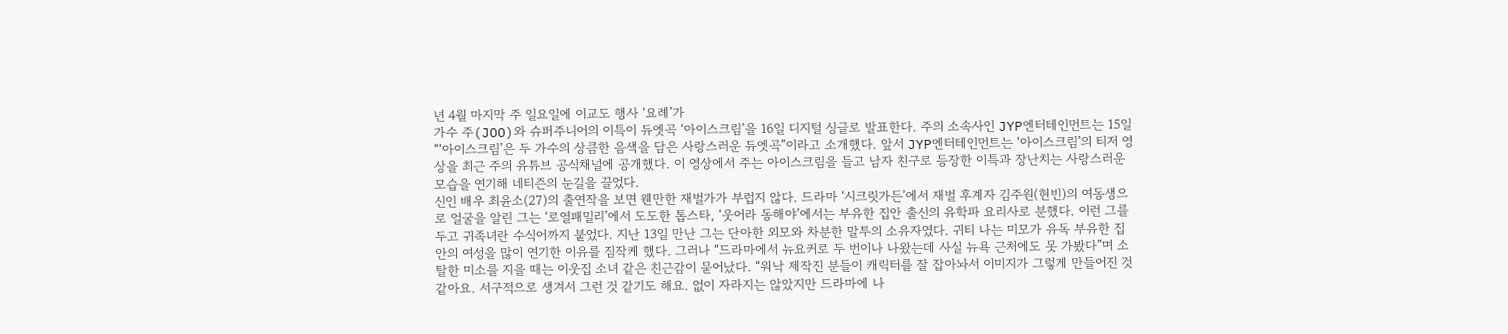년 4월 마지막 주 일요일에 이교도 행사 ‘요례’가
가수 주(JOO)와 슈퍼주니어의 이특이 듀엣곡 ‘아이스크림’을 16일 디지털 싱글로 발표한다. 주의 소속사인 JYP엔터테인먼트는 15일 “‘아이스크림’은 두 가수의 상큼한 음색을 담은 사랑스러운 듀엣곡”이라고 소개했다. 앞서 JYP엔터테인먼트는 ‘아이스크림’의 티저 영상을 최근 주의 유튜브 공식채널에 공개했다. 이 영상에서 주는 아이스크림을 들고 남자 친구로 등장한 이특과 장난치는 사랑스러운 모습을 연기해 네티즌의 눈길을 끌었다.
신인 배우 최윤소(27)의 출연작을 보면 웬만한 재벌가가 부럽지 않다. 드라마 ‘시크릿가든’에서 재벌 후계자 김주원(현빈)의 여동생으로 얼굴을 알린 그는 ‘로열패밀리’에서 도도한 톱스타, ‘웃어라 동해야’에서는 부유한 집안 출신의 유학파 요리사로 분했다. 이런 그를 두고 귀족녀란 수식어까지 붙었다. 지난 13일 만난 그는 단아한 외모와 차분한 말투의 소유자였다. 귀티 나는 미모가 유독 부유한 집안의 여성을 많이 연기한 이유를 짐작케 했다. 그러나 “드라마에서 뉴요커로 두 번이나 나왔는데 사실 뉴욕 근처에도 못 가봤다”며 소탈한 미소를 지을 때는 이웃집 소녀 같은 친근감이 묻어났다. “워낙 제작진 분들이 캐릭터를 잘 잡아놔서 이미지가 그렇게 만들어진 것 같아요. 서구적으로 생겨서 그런 것 같기도 해요. 없이 자라지는 않았지만 드라마에 나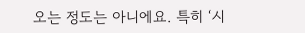오는 정도는 아니에요. 특히 ‘시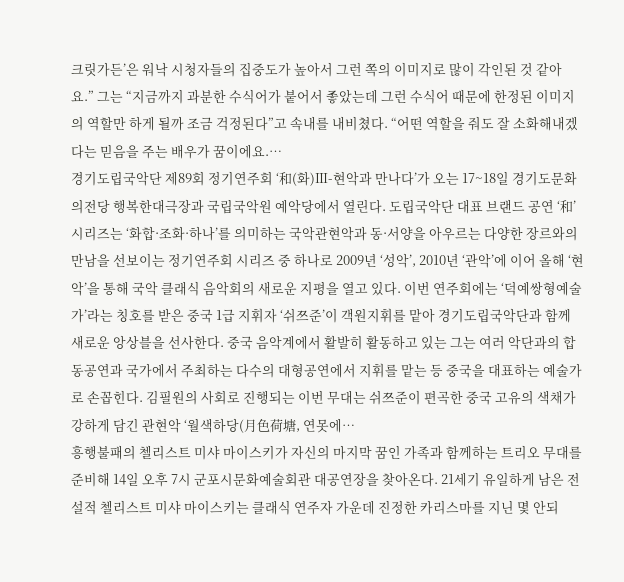크릿가든’은 워낙 시청자들의 집중도가 높아서 그런 쪽의 이미지로 많이 각인된 것 같아요.” 그는 “지금까지 과분한 수식어가 붙어서 좋았는데 그런 수식어 때문에 한정된 이미지의 역할만 하게 될까 조금 걱정된다”고 속내를 내비쳤다. “어떤 역할을 줘도 잘 소화해내겠다는 믿음을 주는 배우가 꿈이에요.…
경기도립국악단 제89회 정기연주회 ‘和(화)Ⅲ-현악과 만나다’가 오는 17~18일 경기도문화의전당 행복한대극장과 국립국악원 예악당에서 열린다. 도립국악단 대표 브랜드 공연 ‘和’ 시리즈는 ‘화합·조화·하나’를 의미하는 국악관현악과 동·서양을 아우르는 다양한 장르와의 만남을 선보이는 정기연주회 시리즈 중 하나로 2009년 ‘성악’, 2010년 ‘관악’에 이어 올해 ‘현악’을 통해 국악 클래식 음악회의 새로운 지평을 열고 있다. 이번 연주회에는 ‘덕예쌍형예술가’라는 칭호를 받은 중국 1급 지휘자 ‘쉬쯔준’이 객원지휘를 맡아 경기도립국악단과 함께 새로운 앙상블을 선사한다. 중국 음악계에서 활발히 활동하고 있는 그는 여러 악단과의 합동공연과 국가에서 주최하는 다수의 대형공연에서 지휘를 맡는 등 중국을 대표하는 예술가로 손꼽힌다. 김필원의 사회로 진행되는 이번 무대는 쉬쯔준이 편곡한 중국 고유의 색채가 강하게 담긴 관현악 ‘월색하당(月色荷塘, 연못에…
흥행불패의 첼리스트 미샤 마이스키가 자신의 마지막 꿈인 가족과 함께하는 트리오 무대를 준비해 14일 오후 7시 군포시문화예술회관 대공연장을 찾아온다. 21세기 유일하게 남은 전설적 첼리스트 미샤 마이스키는 클래식 연주자 가운데 진정한 카리스마를 지닌 몇 안되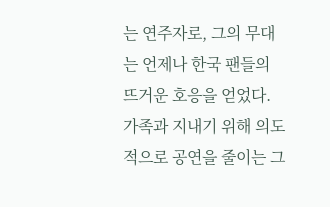는 연주자로, 그의 무대는 언제나 한국 팬들의 뜨거운 호응을 얻었다. 가족과 지내기 위해 의도적으로 공연을 줄이는 그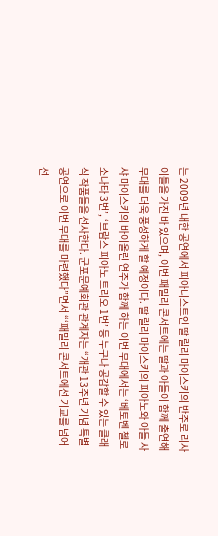는 2009년 내한 공연에서 피아니스트인 딸 릴리 마이스키의 반주로 리사이틀을 가진 바 있으며, 이번 패밀리 콘서트에는 딸과 아들이 함께 출연해 무대를 더욱 풍성하게 할 예정이다. 딸 릴리 마이스키의 피아노와 아들 사샤 마이스키의 바이올린 연주가 함께 하는 이번 무대에서는 ‘베토벤 첼로 소나타 3번’, ‘브람스 피아노 트리오 1번’ 등 누구나 공감할 수 있는 클래식 작품들을 선사한다. 군포문예회관 관계자는 “개관 13주년 기념 특별공연으로 이번 무대를 마련했다”면서 “‘패밀리 콘서트에선 기교를 넘어선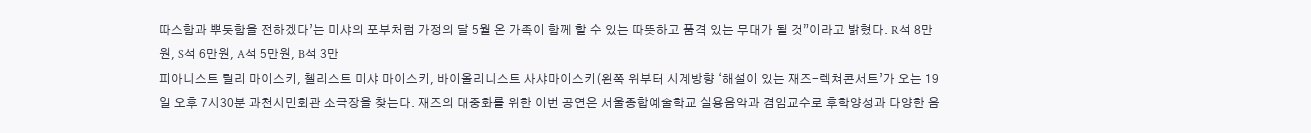따스함과 뿌듯함을 전하겠다’는 미샤의 포부처럼 가정의 달 5월 온 가족이 함께 할 수 있는 따뜻하고 품격 있는 무대가 될 것”이라고 밝혔다. R석 8만원, S석 6만원, A석 5만원, B석 3만
피아니스트 릴리 마이스키, 첼리스트 미샤 마이스키, 바이올리니스트 사샤마이스키(왼쪽 위부터 시계방향 ‘해설이 있는 재즈-렉쳐콘서트’가 오는 19일 오후 7시30분 과천시민회관 소극장을 찾는다. 재즈의 대중화를 위한 이번 공연은 서울종합예술학교 실용음악과 겸임교수로 후학양성과 다양한 음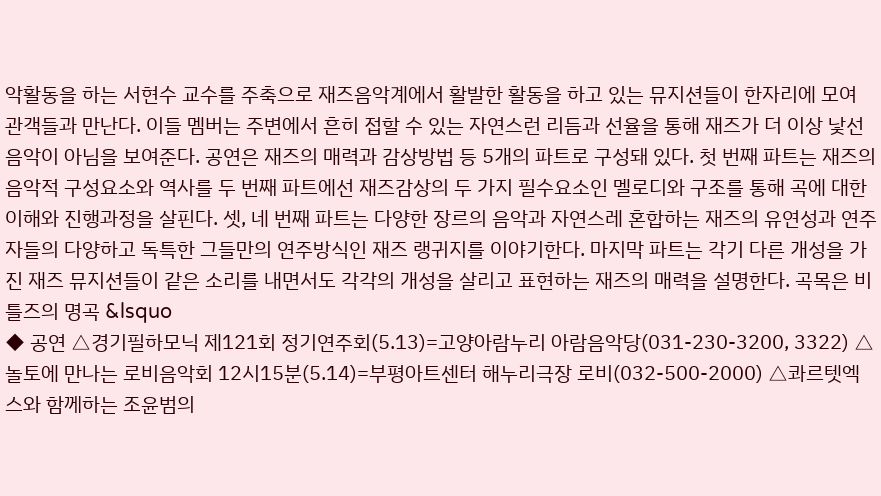악활동을 하는 서현수 교수를 주축으로 재즈음악계에서 활발한 활동을 하고 있는 뮤지션들이 한자리에 모여 관객들과 만난다. 이들 멤버는 주변에서 흔히 접할 수 있는 자연스런 리듬과 선율을 통해 재즈가 더 이상 낯선 음악이 아님을 보여준다. 공연은 재즈의 매력과 감상방법 등 5개의 파트로 구성돼 있다. 첫 번째 파트는 재즈의 음악적 구성요소와 역사를 두 번째 파트에선 재즈감상의 두 가지 필수요소인 멜로디와 구조를 통해 곡에 대한 이해와 진행과정을 살핀다. 셋, 네 번째 파트는 다양한 장르의 음악과 자연스레 혼합하는 재즈의 유연성과 연주자들의 다양하고 독특한 그들만의 연주방식인 재즈 랭귀지를 이야기한다. 마지막 파트는 각기 다른 개성을 가진 재즈 뮤지션들이 같은 소리를 내면서도 각각의 개성을 살리고 표현하는 재즈의 매력을 설명한다. 곡목은 비틀즈의 명곡 &lsquo
◆ 공연 △경기필하모닉 제121회 정기연주회(5.13)=고양아람누리 아람음악당(031-230-3200, 3322) △놀토에 만나는 로비음악회 12시15분(5.14)=부평아트센터 해누리극장 로비(032-500-2000) △콰르텟엑스와 함께하는 조윤범의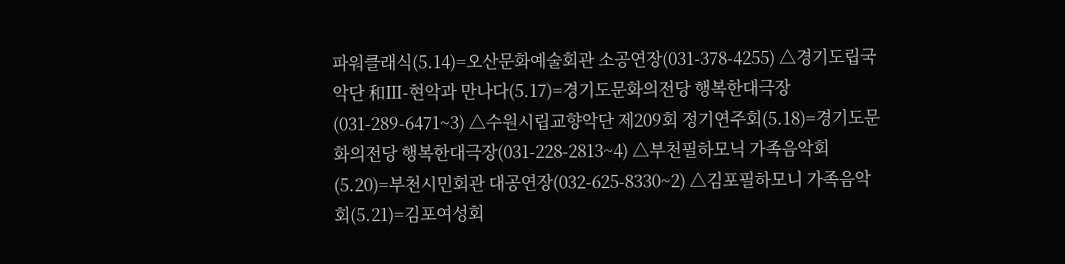파워클래식(5.14)=오산문화예술회관 소공연장(031-378-4255) △경기도립국악단 和Ⅲ-현악과 만나다(5.17)=경기도문화의전당 행복한대극장(031-289-6471~3) △수원시립교향악단 제209회 정기연주회(5.18)=경기도문화의전당 행복한대극장(031-228-2813~4) △부천필하모닉 가족음악회(5.20)=부천시민회관 대공연장(032-625-8330~2) △김포필하모니 가족음악회(5.21)=김포여성회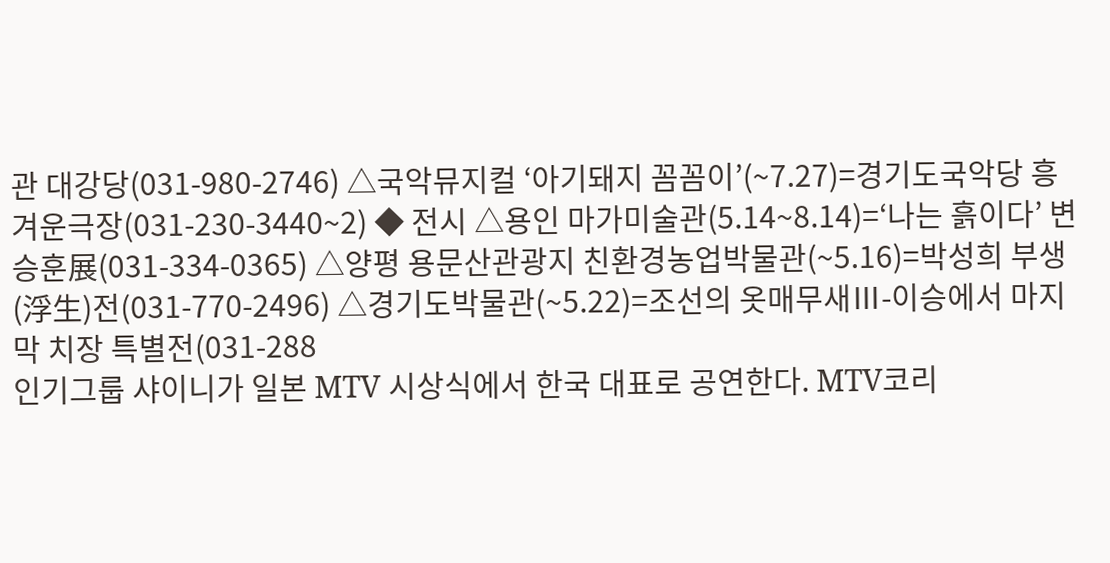관 대강당(031-980-2746) △국악뮤지컬 ‘아기돼지 꼼꼼이’(~7.27)=경기도국악당 흥겨운극장(031-230-3440~2) ◆ 전시 △용인 마가미술관(5.14~8.14)=‘나는 흙이다’ 변승훈展(031-334-0365) △양평 용문산관광지 친환경농업박물관(~5.16)=박성희 부생(浮生)전(031-770-2496) △경기도박물관(~5.22)=조선의 옷매무새Ⅲ-이승에서 마지막 치장 특별전(031-288
인기그룹 샤이니가 일본 MTV 시상식에서 한국 대표로 공연한다. MTV코리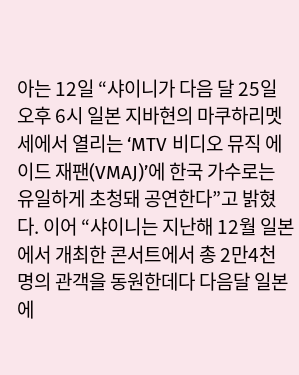아는 12일 “샤이니가 다음 달 25일 오후 6시 일본 지바현의 마쿠하리멧세에서 열리는 ‘MTV 비디오 뮤직 에이드 재팬(VMAJ)’에 한국 가수로는 유일하게 초청돼 공연한다”고 밝혔다. 이어 “샤이니는 지난해 12월 일본에서 개최한 콘서트에서 총 2만4천 명의 관객을 동원한데다 다음달 일본에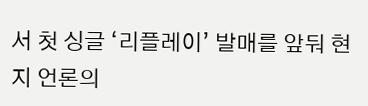서 첫 싱글 ‘리플레이’ 발매를 앞둬 현지 언론의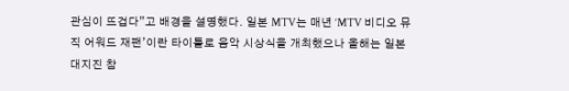관심이 뜨겁다”고 배경을 설명했다. 일본 MTV는 매년 ‘MTV 비디오 뮤직 어워드 재팬’이란 타이틀로 음악 시상식을 개최했으나 올해는 일본 대지진 참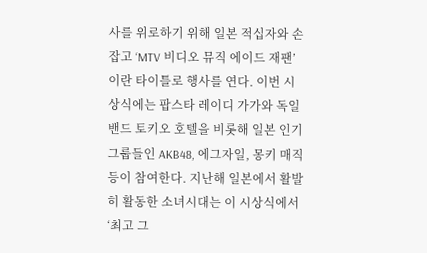사를 위로하기 위해 일본 적십자와 손잡고 ‘MTV 비디오 뮤직 에이드 재팬’이란 타이틀로 행사를 연다. 이번 시상식에는 팝스타 레이디 가가와 독일 밴드 토키오 호텔을 비롯해 일본 인기 그룹들인 AKB48, 에그자일, 몽키 매직 등이 참여한다. 지난해 일본에서 활발히 활동한 소녀시대는 이 시상식에서 ‘최고 그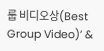룹 비디오상(Best Group Video)’ &